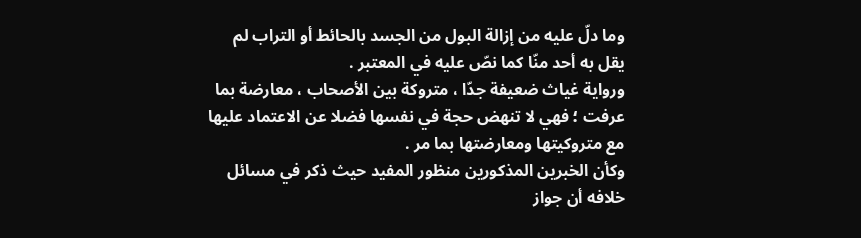وما دلّ عليه من إزالة البول من الجسد بالحائط أو التراب لم يقل به أحد منّا كما نصّ عليه في المعتبر .
ورواية غياث ضعيفة جدّا ، متروكة بين الأصحاب ، معارضة بما عرفت ؛ فهي لا تنهض حجة في نفسها فضلا عن الاعتماد عليها مع متروكيتها ومعارضتها بما مر .
وكأن الخبرين المذكورين منظور المفيد حيث ذكر في مسائل خلافه أن جواز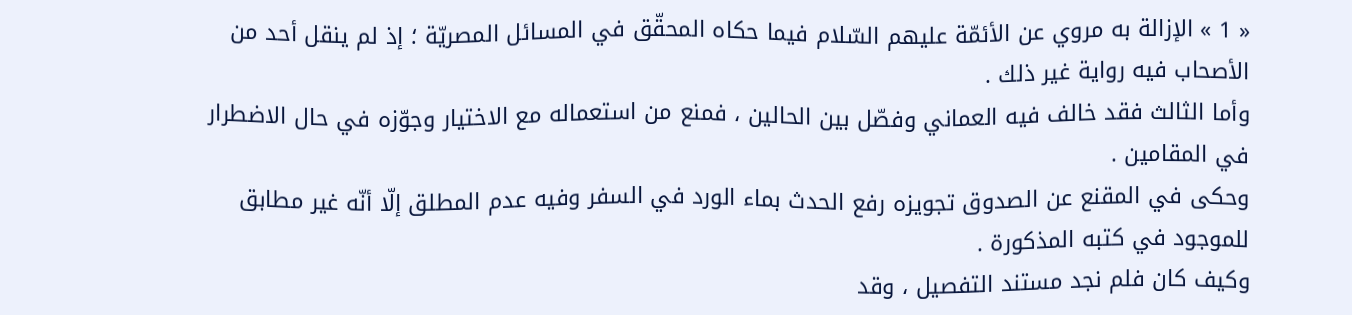« 1 » الإزالة به مروي عن الأئمّة عليهم السّلام فيما حكاه المحقّق في المسائل المصريّة ؛ إذ لم ينقل أحد من الأصحاب فيه رواية غير ذلك .
وأما الثالث فقد خالف فيه العماني وفصّل بين الحالين ، فمنع من استعماله مع الاختيار وجوّزه في حال الاضطرار في المقامين .
وحكى في المقنع عن الصدوق تجويزه رفع الحدث بماء الورد في السفر وفيه عدم المطلق إلّا أنّه غير مطابق للموجود في كتبه المذكورة .
وكيف كان فلم نجد مستند التفصيل ، وقد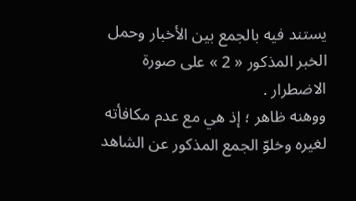يستند فيه بالجمع بين الأخبار وحمل الخبر المذكور « 2 » على صورة الاضطرار .
ووهنه ظاهر ؛ إذ هي مع عدم مكافأته لغيره وخلوّ الجمع المذكور عن الشاهد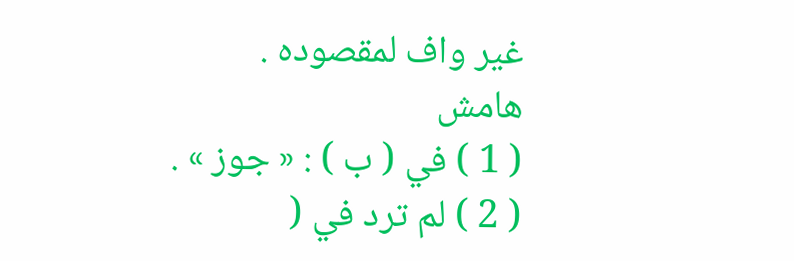غير واف لمقصوده .
هامش
( 1 ) في ( ب ) : « جوز » .
( 2 ) لم ترد في (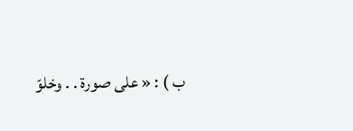ب ) : « على صورة . . وخلوّ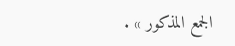الجمع المذكور » .